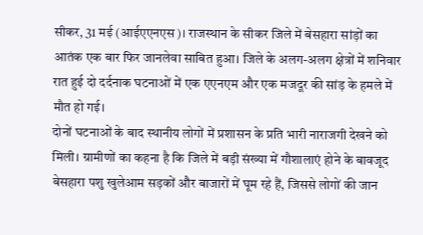सीकर, 31 मई (आईएएनएस)। राजस्थान के सीकर जिले में बेसहारा सांड़ों का आतंक एक बार फिर जानलेवा साबित हुआ। जिले के अलग-अलग क्षेत्रों में शनिवार रात हुई दो दर्दनाक घटनाओं में एक एएनएम और एक मजदूर की सांड़ के हमले में मौत हो गई।
दोनों घटनाओं के बाद स्थानीय लोगों में प्रशासन के प्रति भारी नाराजगी देखने को मिली। ग्रामीणों का कहना है कि जिले में बड़ी संख्या में गौशालाएं होने के बावजूद बेसहारा पशु खुलेआम सड़कों और बाजारों में घूम रहे हैं, जिससे लोगों की जान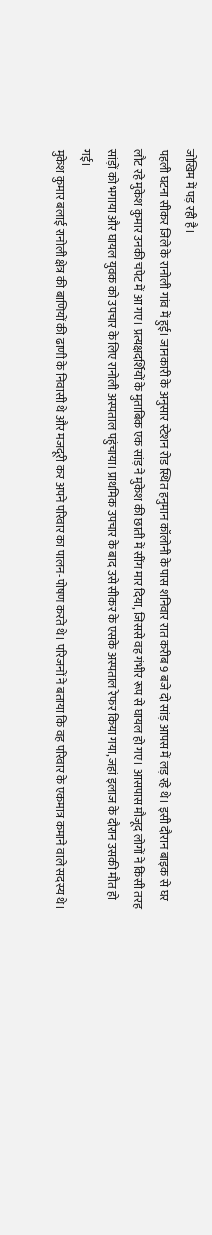जोखिम में पड़ रही है।
पहली घटना सीकर जिले के रानोली गांव में हुई। जानकारी के अनुसार स्टेशन रोड स्थित हनुमान कॉलोनी के पास शनिवार रात करीब 9 बजे दो सांड़ आपस में लड़ रहे थे। इसी दौरान बाइक से घर लौट रहे मुकेश कुमार उनकी चपेट में आ गए। प्रत्यक्षदर्शियों के मुताबिक एक सांड़ ने मुकेश की छाती में सींग मार दिया, जिससे वह गंभीर रूप से घायल हो गए। आसपास मौजूद लोगों ने किसी तरह सांड़ों को भगाया और घायल युवक को उपचार के लिए रानोली अस्पताल पहुंचाया। प्राथमिक उपचार के बाद उसे सीकर के एसके अस्पताल रेफर किया गया, जहां इलाज के दौरान उसकी मौत हो गई।
मुकेश कुमार बलाई रानोली क्षेत्र की बाणियों की ढाणी के निवासी थे और मजदूरी कर अपने परिवार का पालन-पोषण करते थे। परिजनों ने बताया कि वह परिवार के एकमात्र कमाने वाले सदस्य थे।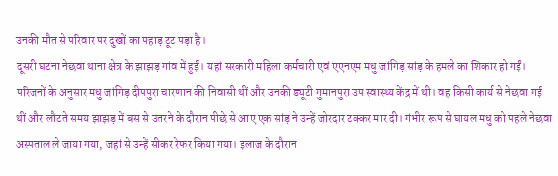उनकी मौत से परिवार पर दुखों का पहाड़ टूट पड़ा है।
दूसरी घटना नेछवा थाना क्षेत्र के झाझड़ गांव में हुई। यहां सरकारी महिला कर्मचारी एवं एएनएम मधु जांगिड़ सांड़ के हमले का शिकार हो गईं। परिजनों के अनुसार मधु जांगिड़ दीपपुरा चारणान की निवासी थीं और उनकी ड्यूटी गुमानपुरा उप स्वास्थ्य केंद्र में थी। वह किसी कार्य से नेछवा गई थीं और लौटते समय झाझड़ में बस से उतरने के दौरान पीछे से आए एक सांड़ ने उन्हें जोरदार टक्कर मार दी। गंभीर रूप से घायल मधु को पहले नेछवा अस्पताल ले जाया गया, जहां से उन्हें सीकर रेफर किया गया। इलाज के दौरान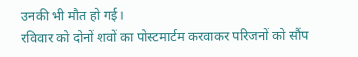उनकी भी मौत हो गई।
रविवार को दोनों शवों का पोस्टमार्टम करवाकर परिजनों को सौंप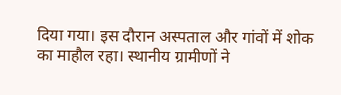दिया गया। इस दौरान अस्पताल और गांवों में शोक का माहौल रहा। स्थानीय ग्रामीणों ने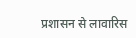प्रशासन से लावारिस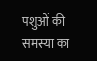पशुओं की समस्या का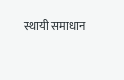स्थायी समाधान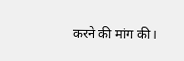करने की मांग की।